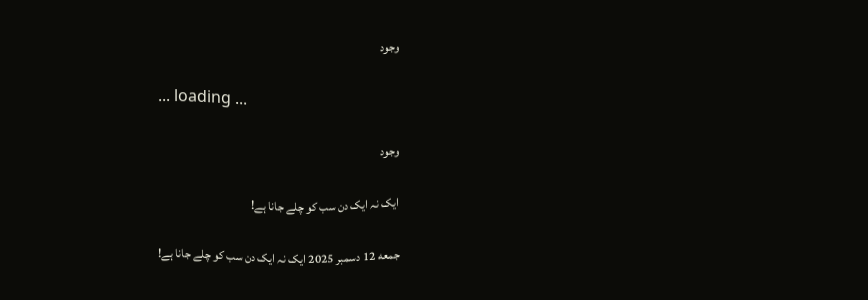وجود

... loading ...

وجود

ایک نہ ایک دن سب کو چلے جانا ہے!

جمعه 12 دسمبر 2025 ایک نہ ایک دن سب کو چلے جانا ہے!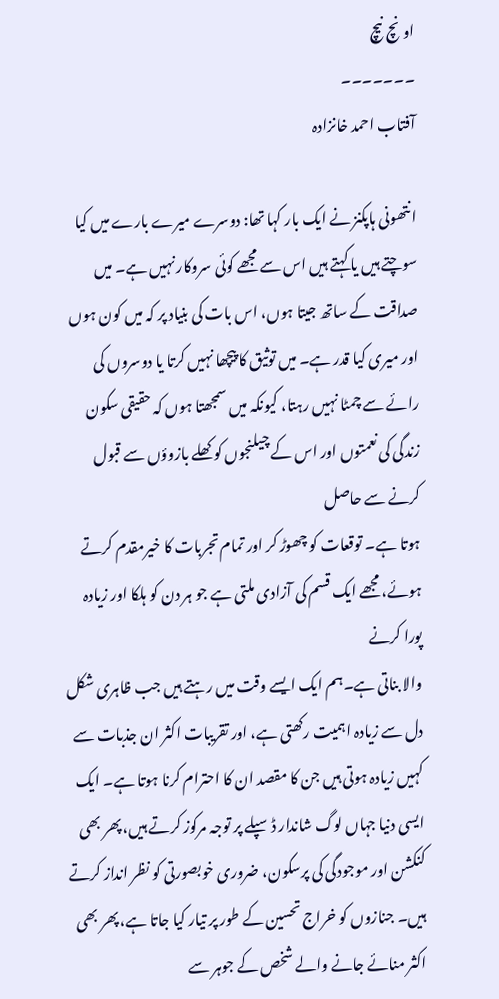اونچ نیچ
۔۔۔۔۔۔۔
آفتاب احمد خانزادہ

انتھونی ہاپکنز نے ایک بار کہا تھا: دوسرے میرے بارے میں کیا سوچتے ہیں یا کہتے ہیں اس سے مجھے کوئی سروکار نہیں ہے۔ میں صداقت کے ساتھ جیتا ہوں، اس بات کی بنیاد پر کہ میں کون ہوں اور میری کیا قدر ہے۔ میں توثیق کا پیچھا نہیں کرتا یا دوسروں کی رائے سے چمٹا نہیں رہتا، کیونکہ میں سمجھتا ہوں کہ حقیقی سکون زندگی کی نعمتوں اور اس کے چیلنجوں کو کھلے بازوؤں سے قبول کرنے سے حاصل
ہوتا ہے۔ توقعات کو چھوڑ کر اور تمام تجربات کا خیرمقدم کرتے ہوئے، مجھے ایک قسم کی آزادی ملتی ہے جو ہر دن کو ہلکا اور زیادہ پورا کرنے
والا بناتی ہے۔ہم ایک ایسے وقت میں رہتے ہیں جب ظاہری شکل دل سے زیادہ اہمیت رکھتی ہے، اور تقریبات اکثر ان جذبات سے
کہیں زیادہ ہوتی ہیں جن کا مقصد ان کا احترام کرنا ہوتا ہے۔ ایک ایسی دنیا جہاں لوگ شاندار ڈسپلے پر توجہ مرکوز کرتے ہیں، پھر بھی کنکشن اور موجودگی کی پرسکون، ضروری خوبصورتی کو نظر انداز کرتے ہیں۔ جنازوں کو خراج تحسین کے طور پر تیار کیا جاتا ہے، پھر بھی اکثر منائے جانے والے شخص کے جوہر سے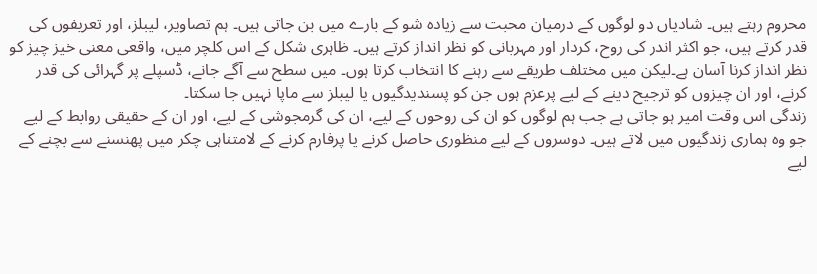محروم رہتے ہیں۔ شادیاں دو لوگوں کے درمیان محبت سے زیادہ شو کے بارے میں بن جاتی ہیں۔ ہم تصاویر، لیبلز، اور تعریفوں کی قدر کرتے ہیں، جو اکثر اندر کی روح، کردار اور مہربانی کو نظر انداز کرتے ہیں۔ ظاہری شکل کے اس کلچر میں، واقعی معنی خیز چیز کو نظر انداز کرنا آسان ہے۔لیکن میں مختلف طریقے سے رہنے کا انتخاب کرتا ہوں۔ میں سطح سے آگے جانے، ڈسپلے پر گہرائی کی قدر کرنے، اور ان چیزوں کو ترجیح دینے کے لیے پرعزم ہوں جن کو پسندیدگیوں یا لیبلز سے ماپا نہیں جا سکتا۔
زندگی اس وقت امیر ہو جاتی ہے جب ہم لوگوں کو ان کی روحوں کے لیے، ان کی گرمجوشی کے لیے، اور ان کے حقیقی روابط کے لیے
جو وہ ہماری زندگیوں میں لاتے ہیں۔ دوسروں کے لیے منظوری حاصل کرنے یا پرفارم کرنے کے لامتناہی چکر میں پھنسنے سے بچنے کے
لیے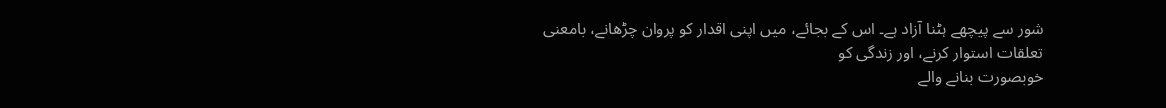شور سے پیچھے ہٹنا آزاد ہے۔ اس کے بجائے، میں اپنی اقدار کو پروان چڑھانے، بامعنی تعلقات استوار کرنے، اور زندگی کو
خوبصورت بنانے والے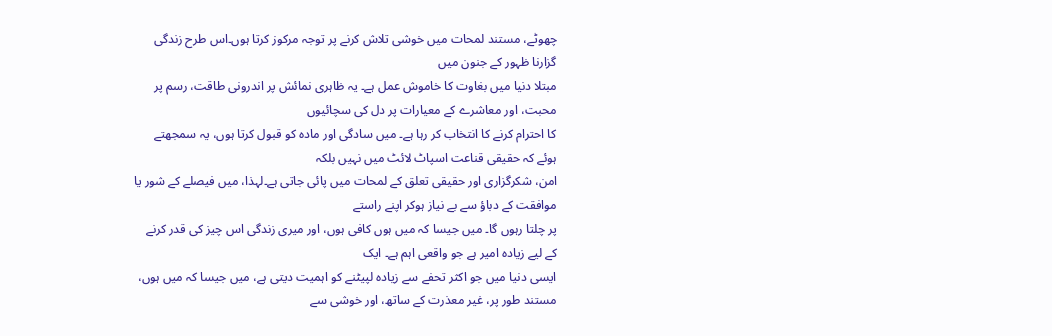چھوٹے، مستند لمحات میں خوشی تلاش کرنے پر توجہ مرکوز کرتا ہوں۔اس طرح زندگی گزارنا ظہور کے جنون میں
مبتلا دنیا میں بغاوت کا خاموش عمل ہے۔ یہ ظاہری نمائش پر اندرونی طاقت، رسم پر محبت، اور معاشرے کے معیارات پر دل کی سچائیوں
کا احترام کرنے کا انتخاب کر رہا ہے۔ میں سادگی اور مادہ کو قبول کرتا ہوں، یہ سمجھتے ہوئے کہ حقیقی قناعت اسپاٹ لائٹ میں نہیں بلکہ
امن، شکرگزاری اور حقیقی تعلق کے لمحات میں پائی جاتی ہے۔لہذا، میں فیصلے کے شور یا موافقت کے دباؤ سے بے نیاز ہوکر اپنے راستے
پر چلتا رہوں گا۔ میں جیسا کہ میں ہوں کافی ہوں، اور میری زندگی اس چیز کی قدر کرنے کے لیے زیادہ امیر ہے جو واقعی اہم ہے۔ ایک
ایسی دنیا میں جو اکثر تحفے سے زیادہ لپیٹنے کو اہمیت دیتی ہے، میں جیسا کہ میں ہوں، مستند طور پر، غیر معذرت کے ساتھ، اور خوشی سے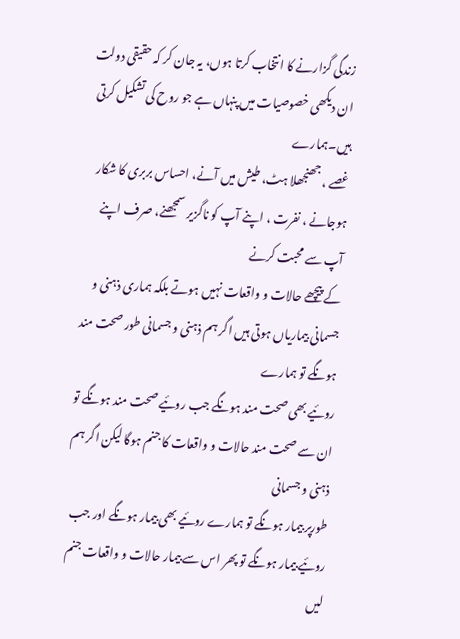زندگی گزارنے کا انتخاب کرتا ہوں، یہ جان کر کہ حقیقی دولت ان دیکھی خصوصیات میں پنہاں ہے جو روح کی تشکیل کرتی ہیں۔ہمارے
غصے ، جھنجھلا ہٹ، طیش میں آنے، احساس بربری کا شکار ہوجانے ، نفرت ، اپنے آپ کو ناگزیر سمجھنے، صرف اپنے آپ سے محبت کرنے
کے پیچھے حالات و واقعات نہیں ہوتے بلکہ ہماری ذہنی و جسمانی بیماریاں ہوتی ہیں اگر ہم ذہنی و جسمانی طور صحت مند ہونگے تو ہمارے
روئیے بھی صحت مند ہونگے جب روئیے صحت مند ہونگے تو ان سے صحت مند حالات و واقعات کا جنم ہوگا لیکن اگر ہم ذہنی و جسمانی
طورپر بیمار ہونگے تو ہمارے روئیے بھی بیمار ہونگے اور جب روئیے بیمار ہونگے تو پھر اس سے بیمار حالات و واقعات جنم لیں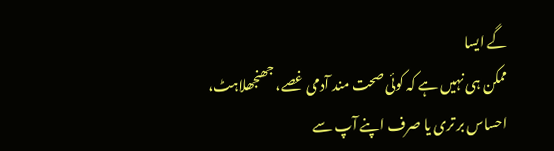گے ایسا
ممکن ہی نہیں ہے کہ کوئی صحت مند آدمی غصے، جھنجھلاہٹ، احساس بر تری یا صرف اپنے آپ سے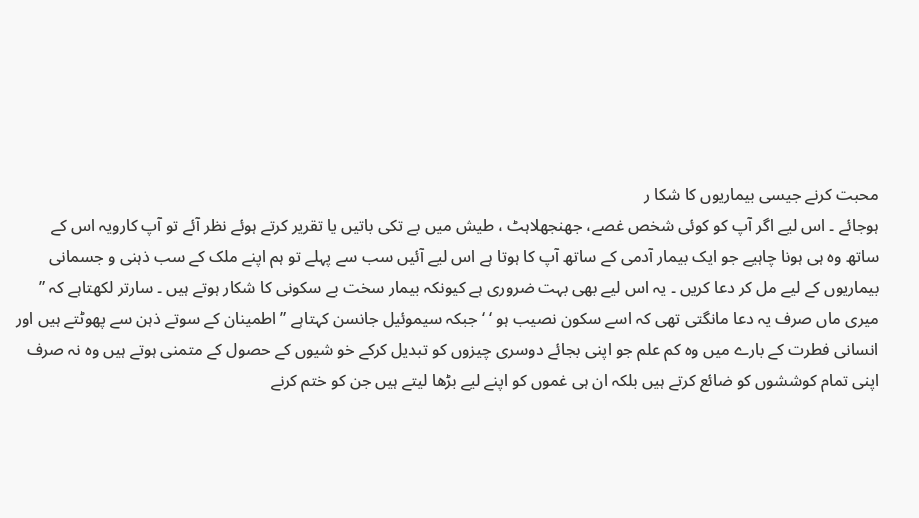محبت کرنے جیسی بیماریوں کا شکا ر
ہوجائے ۔ اس لیے اگر آپ کو کوئی شخص غصے، جھنجھلاہٹ ، طیش میں بے تکی باتیں یا تقریر کرتے ہوئے نظر آئے تو آپ کارویہ اس کے
ساتھ وہ ہی ہونا چاہیے جو ایک بیمار آدمی کے ساتھ آپ کا ہوتا ہے اس لیے آئیں سب سے پہلے تو ہم اپنے ملک کے سب ذہنی و جسمانی
بیماریوں کے لیے مل کر دعا کریں ۔ یہ اس لیے بھی بہت ضروری ہے کیونکہ بیمار سخت بے سکونی کا شکار ہوتے ہیں ۔ سارتر لکھتاہے کہ ”
میری ماں صرف یہ دعا مانگتی تھی کہ اسے سکون نصیب ہو ‘ ‘ جبکہ سیموئیل جانسن کہتاہے ” اطمینان کے سوتے ذہن سے پھوٹتے ہیں اور
انسانی فطرت کے بارے میں وہ کم علم جو اپنی بجائے دوسری چیزوں کو تبدیل کرکے خو شیوں کے حصول کے متمنی ہوتے ہیں وہ نہ صرف
اپنی تمام کوششوں کو ضائع کرتے ہیں بلکہ ان ہی غموں کو اپنے لیے بڑھا لیتے ہیں جن کو ختم کرنے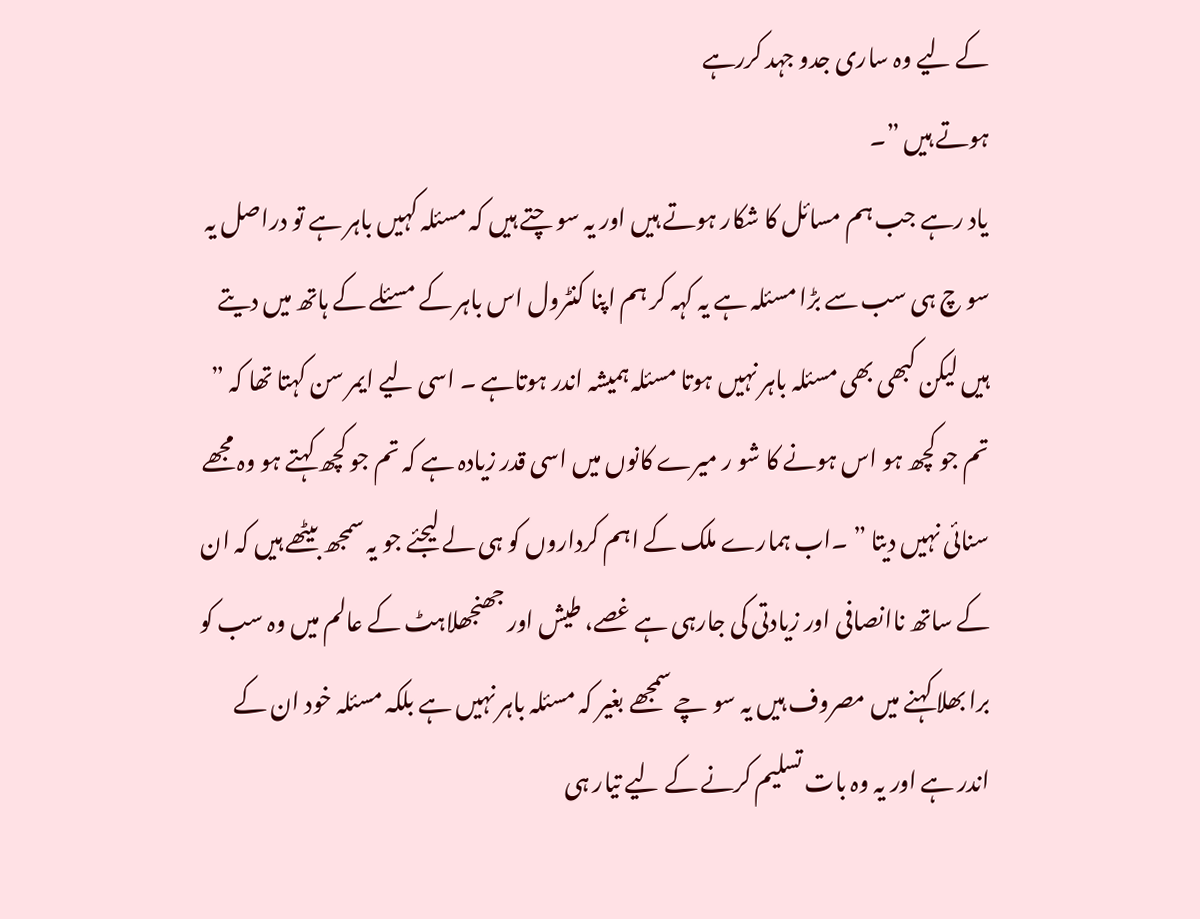کے لیے وہ ساری جدو جہد کررہے
ہوتے ہیں ”۔
یاد رہے جب ہم مسائل کا شکار ہوتے ہیں اور یہ سو چتے ہیں کہ مسئلہ کہیں باہر ہے تو دراصل یہ سو چ ہی سب سے بڑا مسئلہ ہے یہ کہہ کر ہم اپنا کنٹرول اس باہر کے مسئلے کے ہاتھ میں دیتے ہیں لیکن کبھی بھی مسئلہ باہر نہیں ہوتا مسئلہ ہمیشہ اندر ہوتاہے ۔ اسی لیے ایمر سن کہتا تھا کہ ” تم جو کچھ ہو اس ہونے کا شو ر میرے کانوں میں اسی قدر زیادہ ہے کہ تم جو کچھ کہتے ہو وہ مجھے سنائی نہیں دیتا ” ۔اب ہمارے ملک کے اہم کرداروں کو ہی لے لیجئے جو یہ سمجھ بیٹھے ہیں کہ ان کے ساتھ ناانصافی اور زیادتی کی جارہی ہے غصے، طیش اور جھنجھلاہٹ کے عالم میں وہ سب کو برا بھلا کہنے میں مصروف ہیں یہ سو چے سمجھے بغیر کہ مسئلہ باہر نہیں ہے بلکہ مسئلہ خود ان کے اندر ہے اور یہ وہ بات تسلیم کرنے کے لیے تیار ہی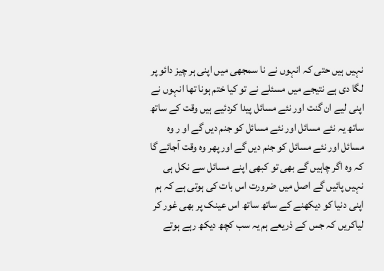نہیں ہیں حتی کہ انہوں نے نا سمجھی میں اپنی ہر چیز دائو پر لگا دی ہے نتیجے میں مسئلے نے تو کیا ختم ہونا تھا انہوں نے اپنی لیے ان گنت اور نئے مسائل پیدا کردئیے ہیں وقت کے ساتھ ساتھ یہ نئے مسائل اور نئے مسائل کو جنم دیں گے او ر وہ مسائل اور نئے مسائل کو جنم دیں گے اور پھر وہ وقت آجائے گا کہ وہ اگر چاہیں گے بھی تو کبھی اپنے مسائل سے نکل ہی نہیں پائیں گے اصل میں ضرورت اس بات کی ہوتی ہے کہ ہم اپنی دنیا کو دیکھنے کے ساتھ ساتھ اس عینک پر بھی غور کر لیاکریں کہ جس کے ذریعے ہم یہ سب کچھ دیکھ رہے ہوتے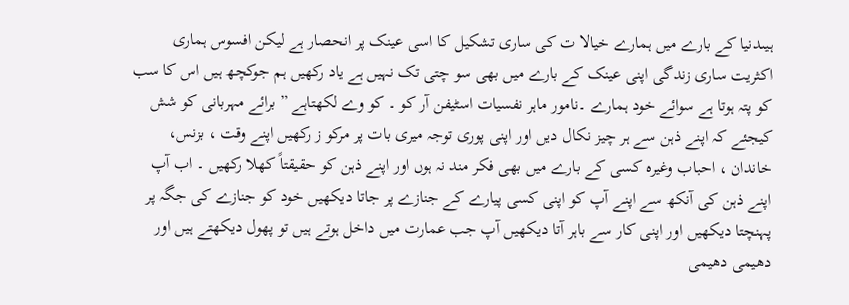ہیںدنیا کے بارے میں ہمارے خیالا ت کی ساری تشکیل کا اسی عینک پر انحصار ہے لیکن افسوس ہماری اکثریت ساری زندگی اپنی عینک کے بارے میں بھی سو چتی تک نہیں ہے یاد رکھیں ہم جوکچھ ہیں اس کا سب کو پتہ ہوتا ہے سوائے خود ہمارے ۔نامور ماہر نفسیات اسٹیفن آر کو ۔ کو وے لکھتاہے ” برائے مہربانی کو شش کیجئے کہ اپنے ذہن سے ہر چیز نکال دیں اور اپنی پوری توجہ میری بات پر مرکو ز رکھیں اپنے وقت ، بزنس، خاندان ، احباب وغیرہ کسی کے بارے میں بھی فکر مند نہ ہوں اور اپنے ذہن کو حقیقتاً کھلا رکھیں ۔ اب آپ اپنے ذہن کی آنکھ سے اپنے آپ کو اپنی کسی پیارے کے جنازے پر جاتا دیکھیں خود کو جنازے کی جگہ پر پہنچتا دیکھیں اور اپنی کار سے باہر آتا دیکھیں آپ جب عمارت میں داخل ہوتے ہیں تو پھول دیکھتے ہیں اور دھیمی دھیمی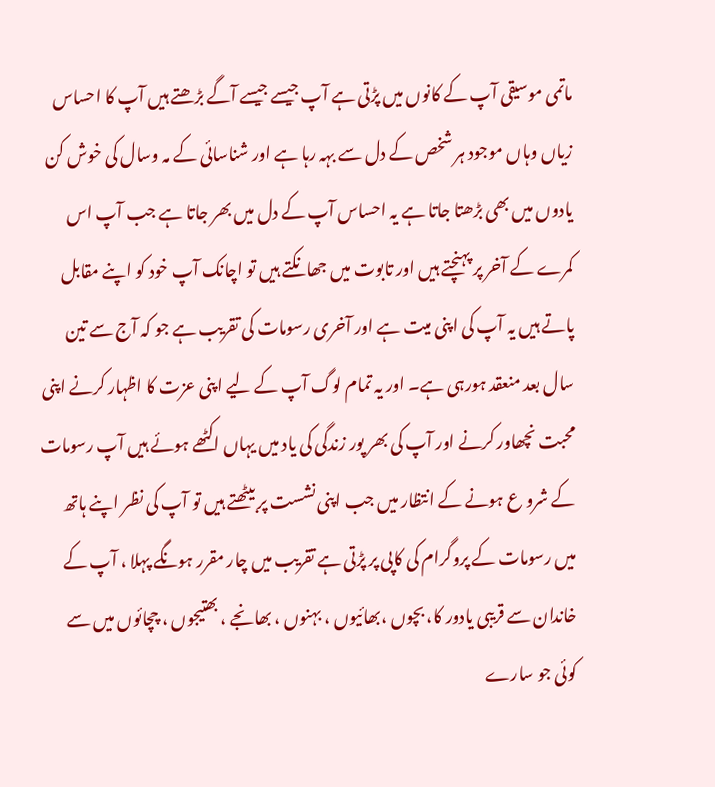ماتمی موسیقی آپ کے کانوں میں پڑتی ہے آپ جیسے جیسے آگے بڑھتے ہیں آپ کا احساس زیاں وہاں موجود ہر شخص کے دل سے بہہ رہا ہے اور شناسائی کے مہ وسال کی خوش کن یادوں میں بھی بڑھتا جاتا ہے یہ احساس آپ کے دل میں بھر جاتا ہے جب آپ اس کمرے کے آخر پر پہنچتے ہیں اور تابوت میں جھانکتے ہیں تو اچانک آپ خود کو اپنے مقابل پاتے ہیں یہ آپ کی اپنی میت ہے اور آخری رسومات کی تقریب ہے جو کہ آج سے تین سال بعد منعقد ہورہی ہے۔ اور یہ تمام لوگ آپ کے لیے اپنی عزت کا اظہار کرنے اپنی محبت نچھاور کرنے اور آپ کی بھر پور زندگی کی یاد میں یہاں اکٹھے ہوئے ہیں آپ رسومات کے شرو ع ہونے کے انتظار میں جب اپنی نشست پر بیٹھتے ہیں تو آپ کی نظر اپنے ہاتھ میں رسومات کے پروگرام کی کاپی پر پڑتی ہے تقریب میں چار مقرر ہونگے پہلا ، آپ کے خاندان سے قریبی یادور کا، بچوں ،بھائیوں ، بہنوں ، بھانجے ، بھتیجوں ، چچائوں میں سے کوئی جو سارے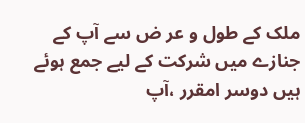ملک کے طول و عر ض سے آپ کے جنازے میں شرکت کے لیے جمع ہوئے ہیں دوسر امقرر ،آپ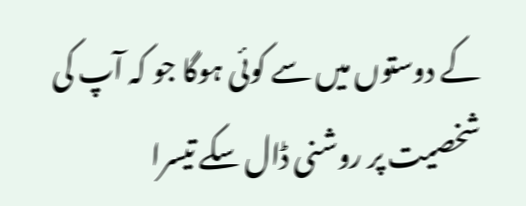کے دوستوں میں سے کوئی ہوگا جو کہ آپ کی شخصیت پر روشنی ڈال سکے تیسرا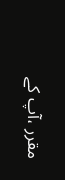مقرر ،آپ کے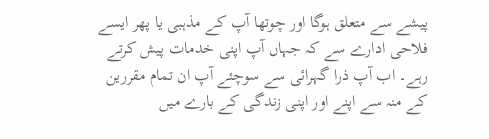پیشے سے متعلق ہوگا اور چوتھا آپ کے مذہبی یا پھر ایسے فلاحی ادارے سے کہ جہاں آپ اپنی خدمات پیش کرتے رہے۔ اب آپ ذرا گہرائی سے سوچئے آپ ان تمام مقررین کے منہ سے اپنے اور اپنی زندگی کے بارے میں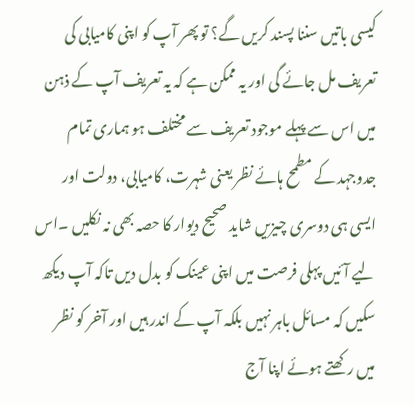کیسی باتیں سننا پسند کریں گے؟ تو پھر آپ کو اپنی کامیابی کی تعریف مل جائے گی اور یہ ممکن ہے کہ یہ تعریف آپ کے ذہن میں اس سے پہلے موجود تعریف سے مختلف ہو ہماری تمام جدوجہد کے مطمح ہائے نظر یعنی شہرت، کامیابی، دولت اور ایسی ہی دوسری چیزیں شاید صحیح دیوار کا حصہ بھی نہ نکلیں ۔اس لیے آئیں پہلی فرصت میں اپنی عینک کو بدل دیں تاکہ آپ دیکھ سکیں کہ مسائل باہر نہیں بلکہ آپ کے اندر ہیں اور آخر کو نظر میں رکھتے ہوئے اپنا آج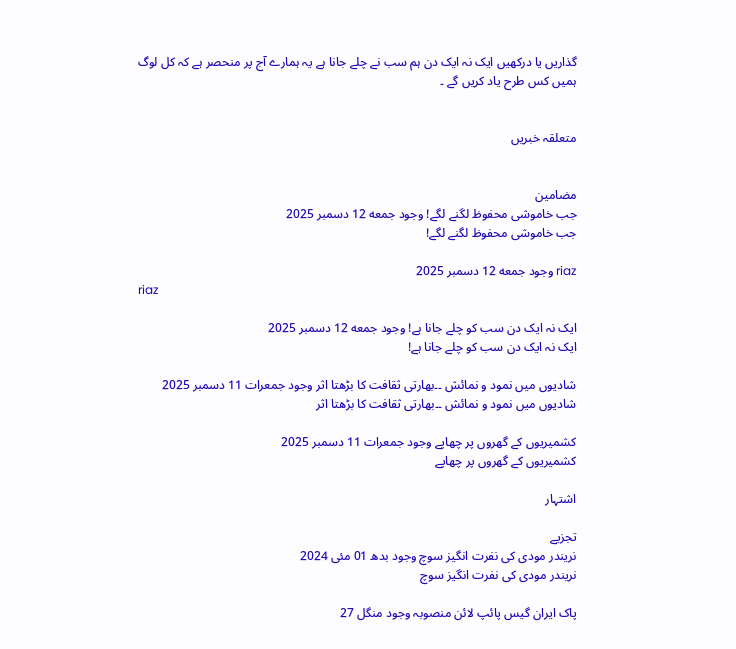گذاریں یا درکھیں ایک نہ ایک دن ہم سب نے چلے جانا ہے یہ ہمارے آج پر منحصر ہے کہ کل لوگ ہمیں کس طرح یاد کریں گے ۔


متعلقہ خبریں


مضامین
جب خاموشی محفوظ لگنے لگے! وجود جمعه 12 دسمبر 2025
جب خاموشی محفوظ لگنے لگے!

riaz وجود جمعه 12 دسمبر 2025
riaz

ایک نہ ایک دن سب کو چلے جانا ہے! وجود جمعه 12 دسمبر 2025
ایک نہ ایک دن سب کو چلے جانا ہے!

شادیوں میں نمود و نمائش ۔۔بھارتی ثقافت کا بڑھتا اثر وجود جمعرات 11 دسمبر 2025
شادیوں میں نمود و نمائش ۔۔بھارتی ثقافت کا بڑھتا اثر

کشمیریوں کے گھروں پر چھاپے وجود جمعرات 11 دسمبر 2025
کشمیریوں کے گھروں پر چھاپے

اشتہار

تجزیے
نریندر مودی کی نفرت انگیز سوچ وجود بدھ 01 مئی 2024
نریندر مودی کی نفرت انگیز سوچ

پاک ایران گیس پائپ لائن منصوبہ وجود منگل 27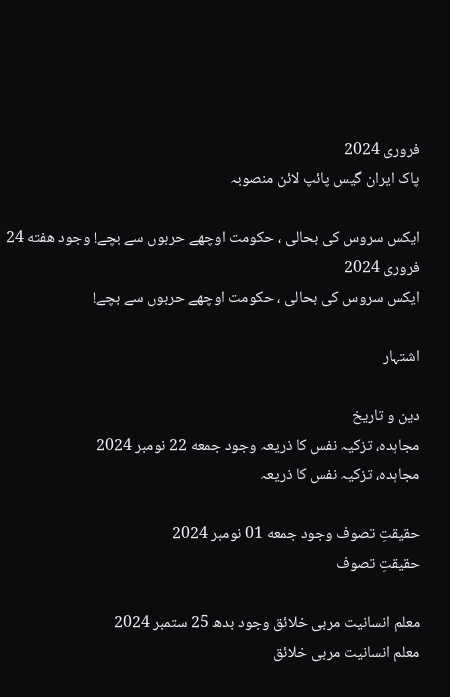فروری 2024
پاک ایران گیس پائپ لائن منصوبہ

ایکس سروس کی بحالی ، حکومت اوچھے حربوں سے بچے! وجود هفته 24 فروری 2024
ایکس سروس کی بحالی ، حکومت اوچھے حربوں سے بچے!

اشتہار

دین و تاریخ
مجاہدہ، تزکیہ نفس کا ذریعہ وجود جمعه 22 نومبر 2024
مجاہدہ، تزکیہ نفس کا ذریعہ

حقیقتِ تصوف وجود جمعه 01 نومبر 2024
حقیقتِ تصوف

معلم انسانیت مربی خلائق وجود بدھ 25 ستمبر 2024
معلم انسانیت مربی خلائق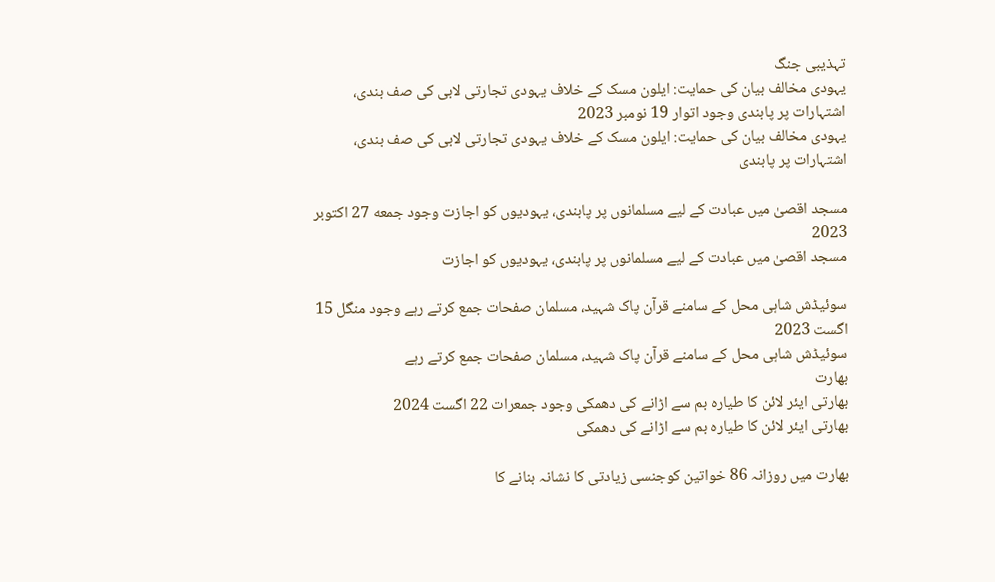تہذیبی جنگ
یہودی مخالف بیان کی حمایت: ایلون مسک کے خلاف یہودی تجارتی لابی کی صف بندی، اشتہارات پر پابندی وجود اتوار 19 نومبر 2023
یہودی مخالف بیان کی حمایت: ایلون مسک کے خلاف یہودی تجارتی لابی کی صف بندی، اشتہارات پر پابندی

مسجد اقصیٰ میں عبادت کے لیے مسلمانوں پر پابندی، یہودیوں کو اجازت وجود جمعه 27 اکتوبر 2023
مسجد اقصیٰ میں عبادت کے لیے مسلمانوں پر پابندی، یہودیوں کو اجازت

سوئیڈش شاہی محل کے سامنے قرآن پاک شہید، مسلمان صفحات جمع کرتے رہے وجود منگل 15 اگست 2023
سوئیڈش شاہی محل کے سامنے قرآن پاک شہید، مسلمان صفحات جمع کرتے رہے
بھارت
بھارتی ایئر لائن کا طیارہ بم سے اڑانے کی دھمکی وجود جمعرات 22 اگست 2024
بھارتی ایئر لائن کا طیارہ بم سے اڑانے کی دھمکی

بھارت میں روزانہ 86 خواتین کوجنسی زیادتی کا نشانہ بنانے کا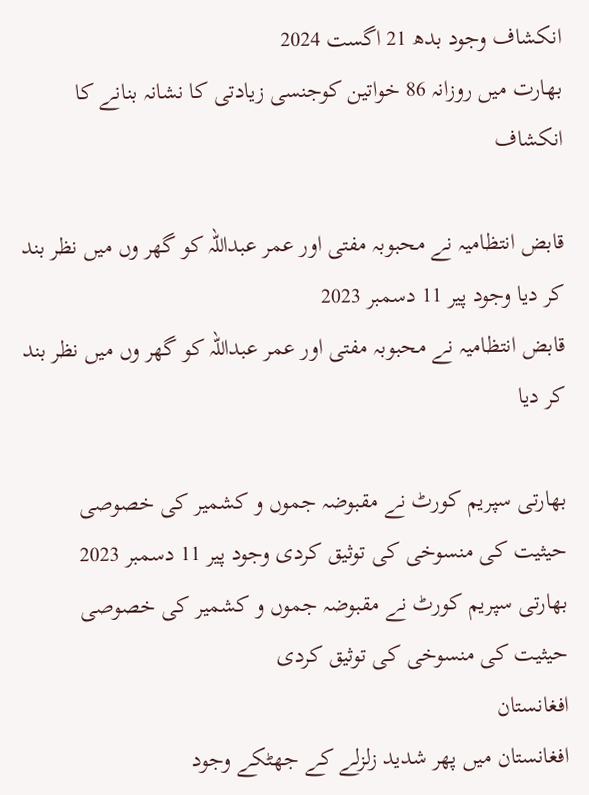انکشاف وجود بدھ 21 اگست 2024
بھارت میں روزانہ 86 خواتین کوجنسی زیادتی کا نشانہ بنانے کا انکشاف

قابض انتظامیہ نے محبوبہ مفتی اور عمر عبداللہ کو گھر وں میں نظر بند کر دیا وجود پیر 11 دسمبر 2023
قابض انتظامیہ نے محبوبہ مفتی اور عمر عبداللہ کو گھر وں میں نظر بند کر دیا

بھارتی سپریم کورٹ نے مقبوضہ جموں و کشمیر کی خصوصی حیثیت کی منسوخی کی توثیق کردی وجود پیر 11 دسمبر 2023
بھارتی سپریم کورٹ نے مقبوضہ جموں و کشمیر کی خصوصی حیثیت کی منسوخی کی توثیق کردی
افغانستان
افغانستان میں پھر شدید زلزلے کے جھٹکے وجود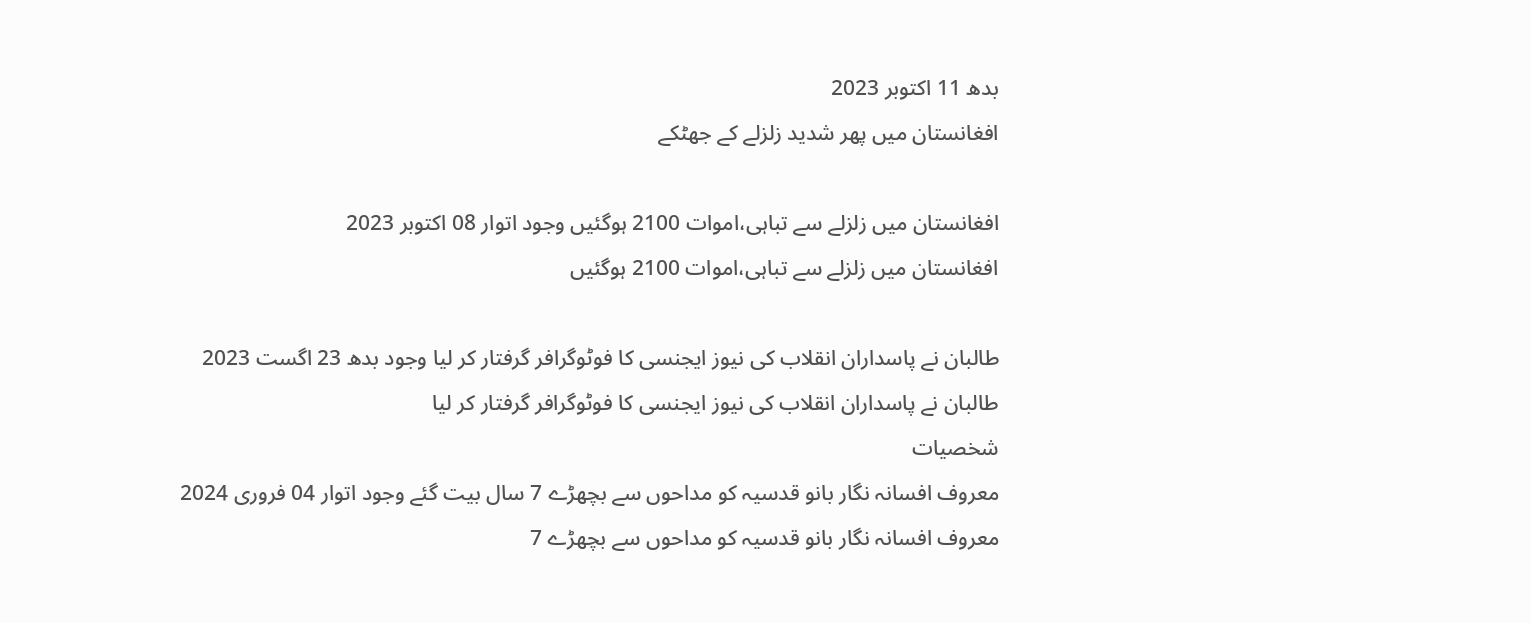بدھ 11 اکتوبر 2023
افغانستان میں پھر شدید زلزلے کے جھٹکے

افغانستان میں زلزلے سے تباہی،اموات 2100 ہوگئیں وجود اتوار 08 اکتوبر 2023
افغانستان میں زلزلے سے تباہی،اموات 2100 ہوگئیں

طالبان نے پاسداران انقلاب کی نیوز ایجنسی کا فوٹوگرافر گرفتار کر لیا وجود بدھ 23 اگست 2023
طالبان نے پاسداران انقلاب کی نیوز ایجنسی کا فوٹوگرافر گرفتار کر لیا
شخصیات
معروف افسانہ نگار بانو قدسیہ کو مداحوں سے بچھڑے 7 سال بیت گئے وجود اتوار 04 فروری 2024
معروف افسانہ نگار بانو قدسیہ کو مداحوں سے بچھڑے 7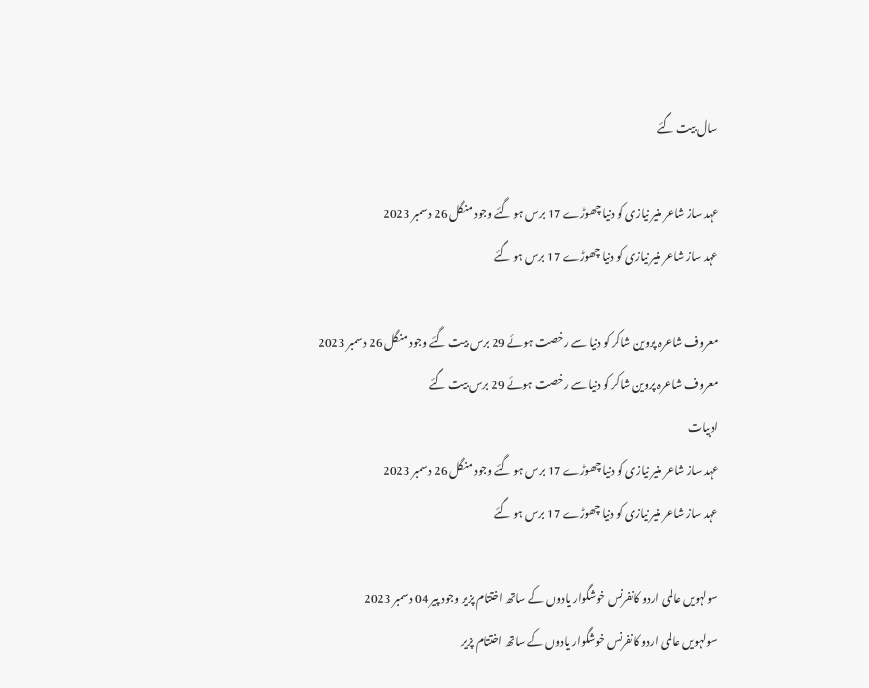سال بیت گئے

عہد ساز شاعر منیر نیازی کو دنیا چھوڑے 17 برس ہو گئے وجود منگل 26 دسمبر 2023
عہد ساز شاعر منیر نیازی کو دنیا چھوڑے 17 برس ہو گئے

معروف شاعرہ پروین شاکر کو دنیا سے رخصت ہوئے 29 برس بیت گئے وجود منگل 26 دسمبر 2023
معروف شاعرہ پروین شاکر کو دنیا سے رخصت ہوئے 29 برس بیت گئے
ادبیات
عہد ساز شاعر منیر نیازی کو دنیا چھوڑے 17 برس ہو گئے وجود منگل 26 دسمبر 2023
عہد ساز شاعر منیر نیازی کو دنیا چھوڑے 17 برس ہو گئے

سولہویں عالمی اردو کانفرنس خوشگوار یادوں کے ساتھ اختتام پزیر وجود پیر 04 دسمبر 2023
سولہویں عالمی اردو کانفرنس خوشگوار یادوں کے ساتھ اختتام پزیر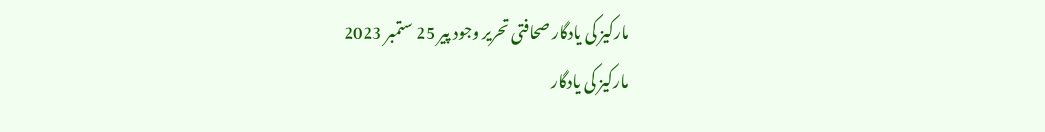مارکیز کی یادگار صحافتی تحریر وجود پیر 25 ستمبر 2023
مارکیز کی یادگار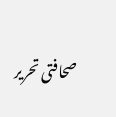صحافتی تحریر